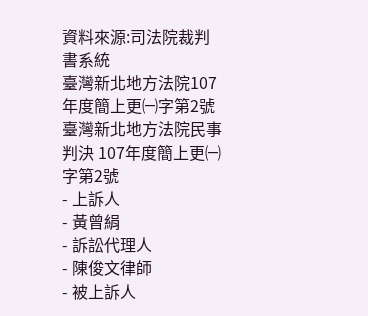資料來源:司法院裁判書系統
臺灣新北地方法院107年度簡上更㈠字第2號
臺灣新北地方法院民事判決 107年度簡上更㈠字第2號
- 上訴人
- 黃曾絹
- 訴訟代理人
- 陳俊文律師
- 被上訴人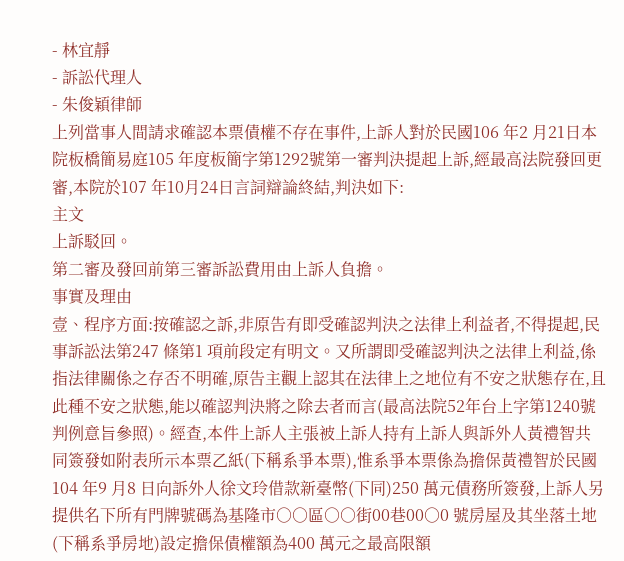- 林宜靜
- 訴訟代理人
- 朱俊穎律師
上列當事人間請求確認本票債權不存在事件,上訴人對於民國106 年2 月21日本院板橋簡易庭105 年度板簡字第1292號第一審判決提起上訴,經最高法院發回更審,本院於107 年10月24日言詞辯論終結,判決如下:
主文
上訴駁回。
第二審及發回前第三審訴訟費用由上訴人負擔。
事實及理由
壹、程序方面:按確認之訴,非原告有即受確認判決之法律上利益者,不得提起,民事訴訟法第247 條第1 項前段定有明文。又所謂即受確認判決之法律上利益,係指法律關係之存否不明確,原告主觀上認其在法律上之地位有不安之狀態存在,且此種不安之狀態,能以確認判決將之除去者而言(最高法院52年台上字第1240號判例意旨參照)。經查,本件上訴人主張被上訴人持有上訴人與訴外人黃禮智共同簽發如附表所示本票乙紙(下稱系爭本票),惟系爭本票係為擔保黃禮智於民國104 年9 月8 日向訴外人徐文玲借款新臺幣(下同)250 萬元債務所簽發,上訴人另提供名下所有門牌號碼為基隆市○○區○○街00巷00○0 號房屋及其坐落土地(下稱系爭房地)設定擔保債權額為400 萬元之最高限額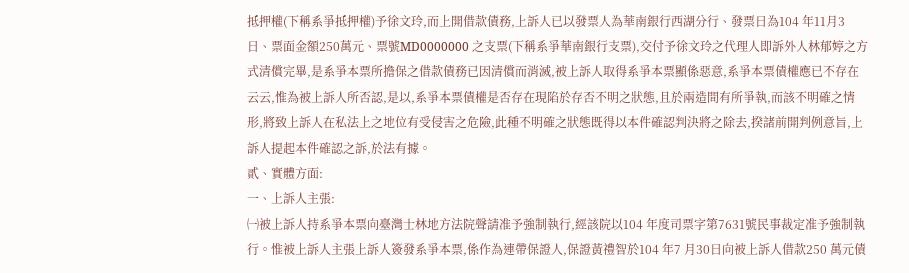抵押權(下稱系爭抵押權)予徐文玲,而上開借款債務,上訴人已以發票人為華南銀行西湖分行、發票日為104 年11月3 日、票面金額250萬元、票號MD0000000 之支票(下稱系爭華南銀行支票),交付予徐文玲之代理人即訴外人林郁婷之方式清償完畢,是系爭本票所擔保之借款債務已因清償而消滅,被上訴人取得系爭本票顯係惡意,系爭本票債權應已不存在云云,惟為被上訴人所否認,是以,系爭本票債權是否存在現陷於存否不明之狀態,且於兩造間有所爭執,而該不明確之情形,將致上訴人在私法上之地位有受侵害之危險,此種不明確之狀態既得以本件確認判決將之除去,揆諸前開判例意旨,上訴人提起本件確認之訴,於法有據。
貳、實體方面:
一、上訴人主張:
㈠被上訴人持系爭本票向臺灣士林地方法院聲請准予強制執行,經該院以104 年度司票字第7631號民事裁定准予強制執行。惟被上訴人主張上訴人簽發系爭本票,係作為連帶保證人,保證黃禮智於104 年7 月30日向被上訴人借款250 萬元債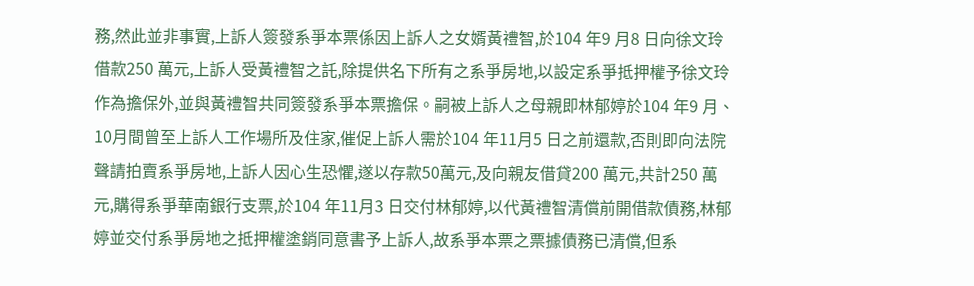務,然此並非事實,上訴人簽發系爭本票係因上訴人之女婿黃禮智,於104 年9 月8 日向徐文玲借款250 萬元,上訴人受黃禮智之託,除提供名下所有之系爭房地,以設定系爭抵押權予徐文玲作為擔保外,並與黃禮智共同簽發系爭本票擔保。嗣被上訴人之母親即林郁婷於104 年9 月、10月間曾至上訴人工作場所及住家,催促上訴人需於104 年11月5 日之前還款,否則即向法院聲請拍賣系爭房地,上訴人因心生恐懼,遂以存款50萬元,及向親友借貸200 萬元,共計250 萬元,購得系爭華南銀行支票,於104 年11月3 日交付林郁婷,以代黃禮智清償前開借款債務,林郁婷並交付系爭房地之抵押權塗銷同意書予上訴人,故系爭本票之票據債務已清償,但系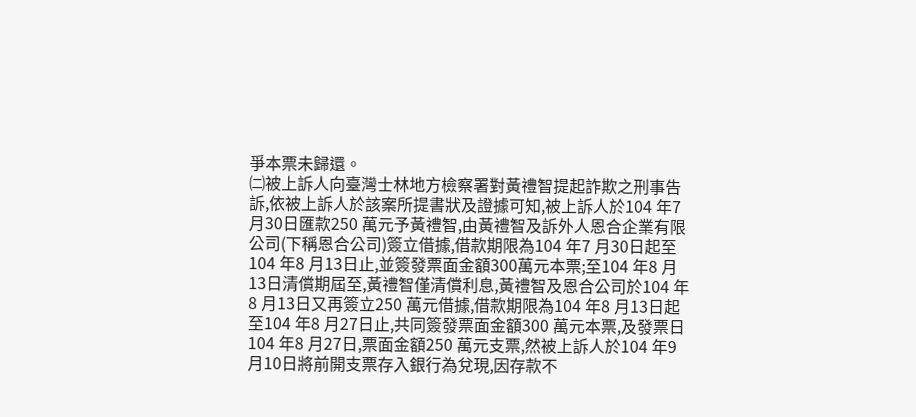爭本票未歸還。
㈡被上訴人向臺灣士林地方檢察署對黃禮智提起詐欺之刑事告訴,依被上訴人於該案所提書狀及證據可知,被上訴人於104 年7 月30日匯款250 萬元予黃禮智,由黃禮智及訴外人恩合企業有限公司(下稱恩合公司)簽立借據,借款期限為104 年7 月30日起至104 年8 月13日止,並簽發票面金額300萬元本票;至104 年8 月13日清償期屆至,黃禮智僅清償利息,黃禮智及恩合公司於104 年8 月13日又再簽立250 萬元借據,借款期限為104 年8 月13日起至104 年8 月27日止,共同簽發票面金額300 萬元本票,及發票日104 年8 月27日,票面金額250 萬元支票,然被上訴人於104 年9 月10日將前開支票存入銀行為兌現,因存款不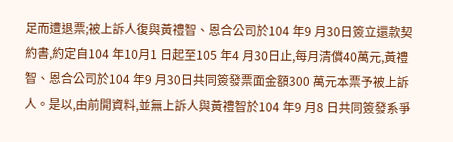足而遭退票;被上訴人復與黃禮智、恩合公司於104 年9 月30日簽立還款契約書,約定自104 年10月1 日起至105 年4 月30日止,每月清償40萬元,黃禮智、恩合公司於104 年9 月30日共同簽發票面金額300 萬元本票予被上訴人。是以,由前開資料,並無上訴人與黃禮智於104 年9 月8 日共同簽發系爭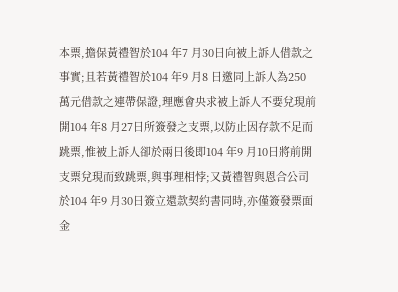本票,擔保黃禮智於104 年7 月30日向被上訴人借款之事實;且若黃禮智於104 年9 月8 日邀同上訴人為250 萬元借款之連帶保證,理應會央求被上訴人不要兌現前開104 年8 月27日所簽發之支票,以防止因存款不足而跳票,惟被上訴人卻於兩日後即104 年9 月10日將前開支票兌現而致跳票,與事理相悖;又黃禮智與恩合公司於104 年9 月30日簽立還款契約書同時,亦僅簽發票面金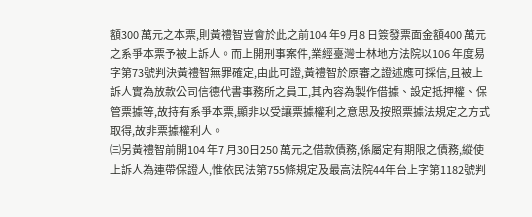額300 萬元之本票,則黃禮智豈會於此之前104 年9 月8 日簽發票面金額400 萬元之系爭本票予被上訴人。而上開刑事案件,業經臺灣士林地方法院以106 年度易字第73號判決黃禮智無罪確定,由此可證,黃禮智於原審之證述應可採信,且被上訴人實為放款公司信德代書事務所之員工,其內容為製作借據、設定抵押權、保管票據等,故持有系爭本票,顯非以受讓票據權利之意思及按照票據法規定之方式取得,故非票據權利人。
㈢另黃禮智前開104 年7 月30日250 萬元之借款債務,係屬定有期限之債務,縱使上訴人為連帶保證人,惟依民法第755條規定及最高法院44年台上字第1182號判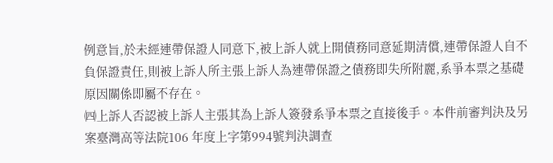例意旨,於未經連帶保證人同意下,被上訴人就上開債務同意延期清償,連帶保證人自不負保證責任,則被上訴人所主張上訴人為連帶保證之債務即失所附麗,系爭本票之基礎原因關係即屬不存在。
㈣上訴人否認被上訴人主張其為上訴人簽發系爭本票之直接後手。本件前審判決及另案臺灣高等法院106 年度上字第994號判決調查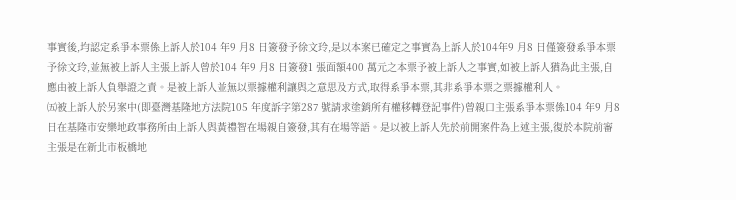事實後,均認定系爭本票係上訴人於104 年9 月8 日簽發予徐文玲,是以本案已確定之事實為上訴人於104年9 月8 日僅簽發系爭本票予徐文玲,並無被上訴人主張上訴人曾於104 年9 月8 日簽發1 張面額400 萬元之本票予被上訴人之事實,如被上訴人猶為此主張,自應由被上訴人負舉證之責。是被上訴人並無以票據權利讓與之意思及方式,取得系爭本票,其非系爭本票之票據權利人。
㈤被上訴人於另案中(即臺灣基隆地方法院105 年度訴字第287 號請求塗銷所有權移轉登記事件)曾親口主張系爭本票係104 年9 月8 日在基隆市安樂地政事務所由上訴人與黃禮智在場親自簽發,其有在場等語。是以被上訴人先於前開案件為上述主張,復於本院前審主張是在新北市板橋地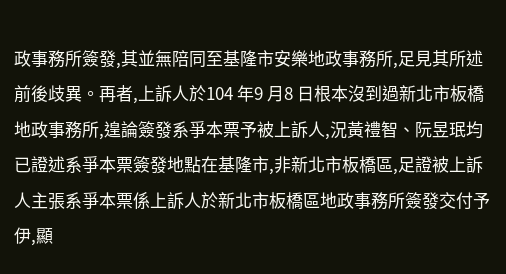政事務所簽發,其並無陪同至基隆市安樂地政事務所,足見其所述前後歧異。再者,上訴人於104 年9 月8 日根本沒到過新北市板橋地政事務所,遑論簽發系爭本票予被上訴人,況黃禮智、阮昱珉均已證述系爭本票簽發地點在基隆市,非新北市板橋區,足證被上訴人主張系爭本票係上訴人於新北市板橋區地政事務所簽發交付予伊,顯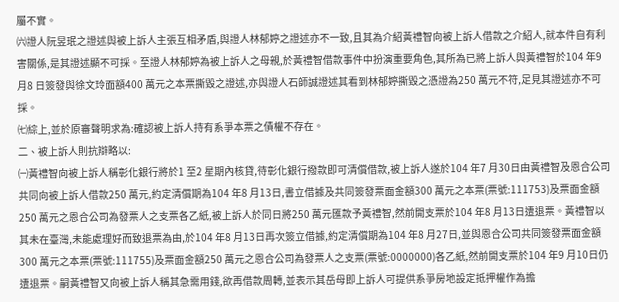屬不實。
㈥證人阮昱珉之證述與被上訴人主張互相矛盾,與證人林郁婷之證述亦不一致,且其為介紹黃禮智向被上訴人借款之介紹人,就本件自有利害關係,是其證述顯不可採。至證人林郁婷為被上訴人之母親,於黃禮智借款事件中扮演重要角色,其所為已將上訴人與黃禮智於104 年9 月8 日簽發與徐文玲面額400 萬元之本票撕毀之證述,亦與證人石師誠證述其看到林郁婷撕毀之憑證為250 萬元不符,足見其證述亦不可採。
㈦綜上,並於原審聲明求為:確認被上訴人持有系爭本票之債權不存在。
二、被上訴人則抗辯略以:
㈠黃禮智向被上訴人稱彰化銀行將於1 至2 星期內核貸,待彰化銀行撥款即可清償借款,被上訴人遂於104 年7 月30日由黃禮智及恩合公司共同向被上訴人借款250 萬元,約定清償期為104 年8 月13日,書立借據及共同簽發票面金額300 萬元之本票(票號:111753)及票面金額250 萬元之恩合公司為發票人之支票各乙紙,被上訴人於同日將250 萬元匯款予黃禮智,然前開支票於104 年8 月13日遭退票。黃禮智以其未在臺灣,未能處理好而致退票為由,於104 年8 月13日再次簽立借據,約定清償期為104 年8 月27日,並與恩合公司共同簽發票面金額300 萬元之本票(票號:111755)及票面金額250 萬元之恩合公司為發票人之支票(票號:0000000)各乙紙,然前開支票於104 年9 月10日仍遭退票。嗣黃禮智又向被上訴人稱其急需用錢,欲再借款周轉,並表示其岳母即上訴人可提供系爭房地設定抵押權作為擔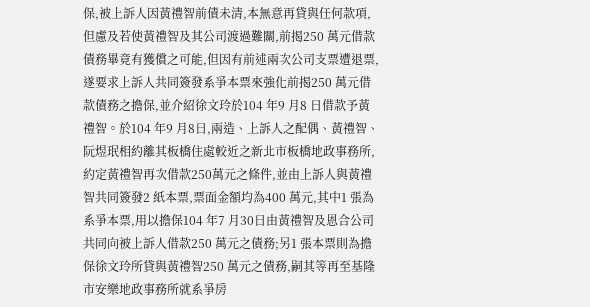保,被上訴人因黃禮智前債未清,本無意再貸與任何款項,但慮及若使黃禮智及其公司渡過難關,前揭250 萬元借款債務畢竟有獲償之可能,但因有前述兩次公司支票遭退票,遂要求上訴人共同簽發系爭本票來強化前揭250 萬元借款債務之擔保,並介紹徐文玲於104 年9 月8 日借款予黃禮智。於104 年9 月8日,兩造、上訴人之配偶、黃禮智、阮煜珉相約離其板橋住處較近之新北市板橋地政事務所,約定黃禮智再次借款250萬元之條件,並由上訴人與黃禮智共同簽發2 紙本票,票面金額均為400 萬元,其中1 張為系爭本票,用以擔保104 年7 月30日由黃禮智及恩合公司共同向被上訴人借款250 萬元之債務;另1 張本票則為擔保徐文玲所貸與黃禮智250 萬元之債務,嗣其等再至基隆市安樂地政事務所就系爭房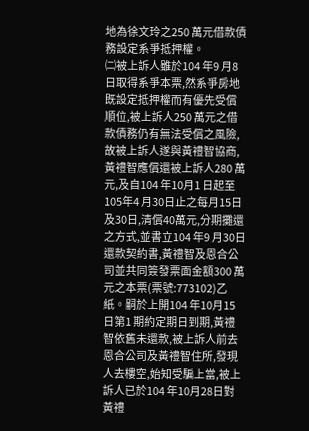地為徐文玲之250 萬元借款債務設定系爭抵押權。
㈡被上訴人雖於104 年9 月8 日取得系爭本票,然系爭房地既設定抵押權而有優先受償順位,被上訴人250 萬元之借款債務仍有無法受償之風險,故被上訴人遂與黃禮智協商,黃禮智應償還被上訴人280 萬元,及自104 年10月1 日起至105年4 月30日止之每月15日及30日,清償40萬元,分期攤還之方式,並書立104 年9 月30日還款契約書,黃禮智及恩合公司並共同簽發票面金額300 萬元之本票(票號:773102)乙紙。嗣於上開104 年10月15日第1 期約定期日到期,黃禮智依舊未還款,被上訴人前去恩合公司及黃禮智住所,發現人去樓空,始知受騙上當,被上訴人已於104 年10月28日對黃禮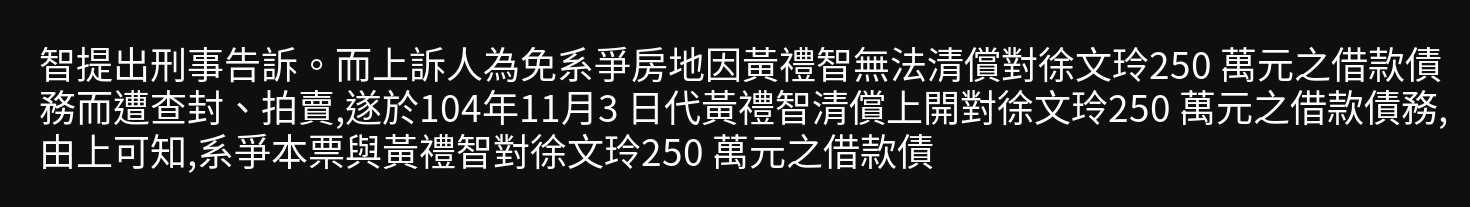智提出刑事告訴。而上訴人為免系爭房地因黃禮智無法清償對徐文玲250 萬元之借款債務而遭查封、拍賣,遂於104年11月3 日代黃禮智清償上開對徐文玲250 萬元之借款債務,由上可知,系爭本票與黃禮智對徐文玲250 萬元之借款債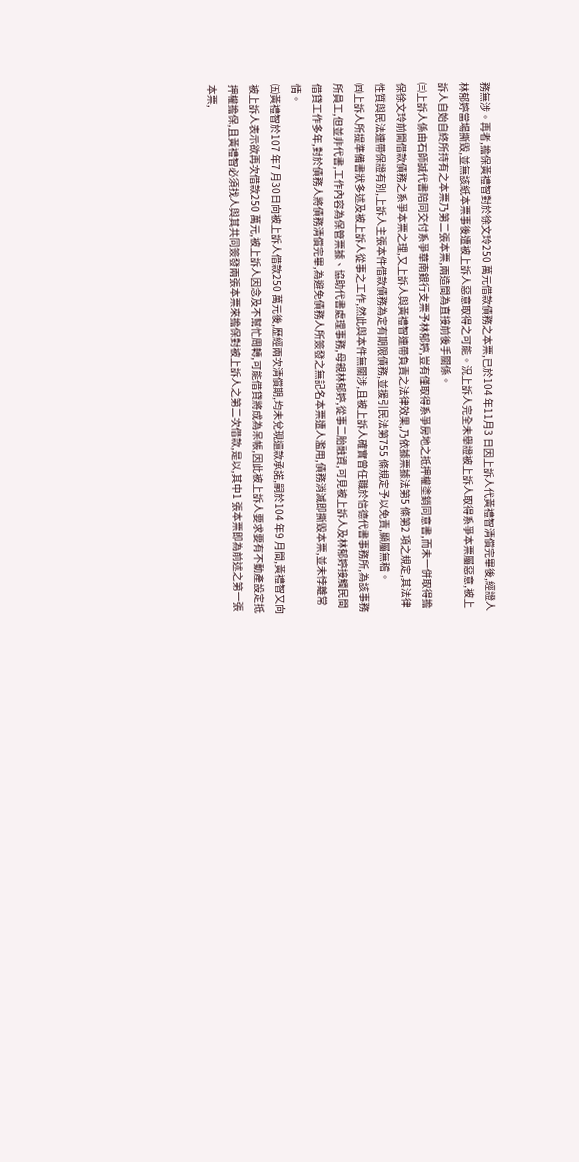務無涉。再者,擔保黃禮智對於徐文玲250 萬元借款債務之本票,已於104 年11月3 日因上訴人代黃禮智清償完畢後,經證人林郁婷當場撕毀,並無該紙本票事後遭被上訴人惡意取得之可能。況上訴人完全未舉證被上訴人取得系爭本票屬惡意,被上訴人自始自終所持有之本票乃第二張本票,兩造間為直接前後手關係。
㈢上訴人係由石師誠代書陪同交付系爭華南銀行支票予林郁婷,豈有僅取得系爭房地之抵押權塗銷同意書,而未一併取得擔保徐文玲前開借款債務之系爭本票之理,又上訴人與黃禮智連帶負責之法律效果,乃依據票據法第5 條第2 項之規定,其法律性質與民法連帶保證有別,上訴人主張本件借款債務為定有期限債務,並援引民法第755 條規定予以免責,顯屬無稽。
㈣上訴人所提準備書狀多述及被上訴人從事之工作,然此與本件無關涉,且被上訴人確實曾任職於信德代書事務所,為該事務所員工,但並非代書,工作內容為保管票據、協助代書處理事務,母親林郁婷,從事二胎融資,可見被上訴人及林郁婷接觸民間借貸工作多年,對於債務人將債務清償完畢,為避免債務人所簽發之無記名本票遭人濫用,債務消滅即撕毀本票,並未悖離常情。
㈤黃禮智於107 年7 月30日向被上訴人借款250 萬元後,歷經兩次清償期,均未兌現還款承諾,嗣於104 年9 月間,黃禮智又向被上訴人表示欲再次借款250 萬元,被上訴人因念及不幫忙周轉,可能借貸將成為呆帳,因此被上訴人要求要有不動產設定抵押權擔保,且黃禮智必須找人與其共同簽發兩張本票來擔保對被上訴人之第二次借款,是以,其中1 張本票即為前述之第一張本票,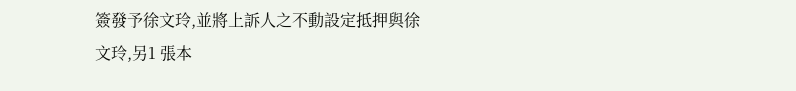簽發予徐文玲,並將上訴人之不動設定抵押與徐文玲,另1 張本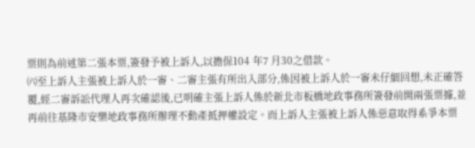票則為前述第二張本票,簽發予被上訴人,以擔保104 年7 月30之借款。
㈥至上訴人主張被上訴人於一審、二審主張有所出入部分,係因被上訴人於一審未仔細回想,未正確答覆,經二審訴訟代理人再次確認後,已明確主張上訴人係於新北市板橋地政事務所簽發前開兩張票據,並再前往基隆市安樂地政事務所辦理不動產抵押權設定。而上訴人主張被上訴人係惡意取得系爭本票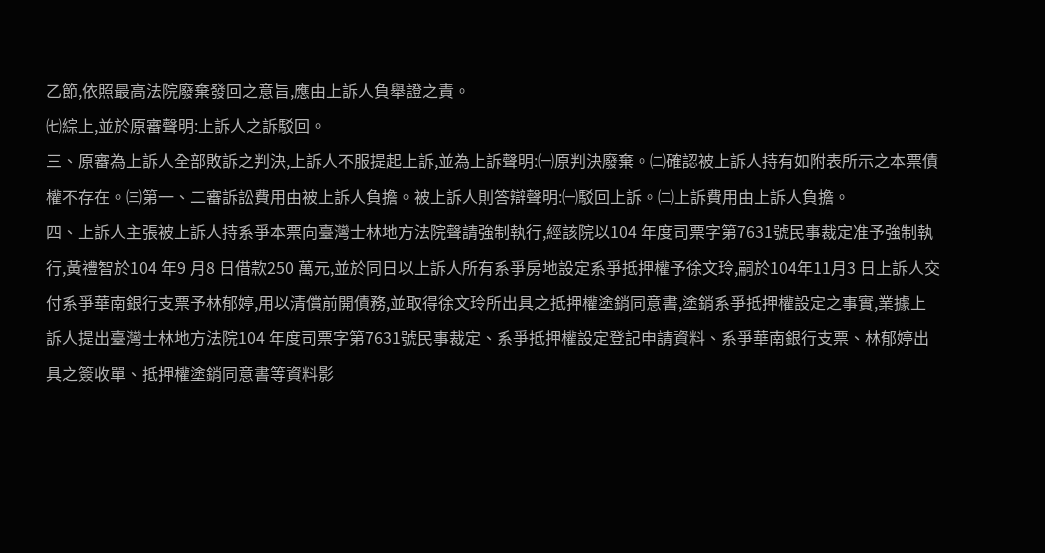乙節,依照最高法院廢棄發回之意旨,應由上訴人負舉證之責。
㈦綜上,並於原審聲明:上訴人之訴駁回。
三、原審為上訴人全部敗訴之判決,上訴人不服提起上訴,並為上訴聲明:㈠原判決廢棄。㈡確認被上訴人持有如附表所示之本票債權不存在。㈢第一、二審訴訟費用由被上訴人負擔。被上訴人則答辯聲明:㈠駁回上訴。㈡上訴費用由上訴人負擔。
四、上訴人主張被上訴人持系爭本票向臺灣士林地方法院聲請強制執行,經該院以104 年度司票字第7631號民事裁定准予強制執行,黃禮智於104 年9 月8 日借款250 萬元,並於同日以上訴人所有系爭房地設定系爭抵押權予徐文玲,嗣於104年11月3 日上訴人交付系爭華南銀行支票予林郁婷,用以清償前開債務,並取得徐文玲所出具之抵押權塗銷同意書,塗銷系爭抵押權設定之事實,業據上訴人提出臺灣士林地方法院104 年度司票字第7631號民事裁定、系爭抵押權設定登記申請資料、系爭華南銀行支票、林郁婷出具之簽收單、抵押權塗銷同意書等資料影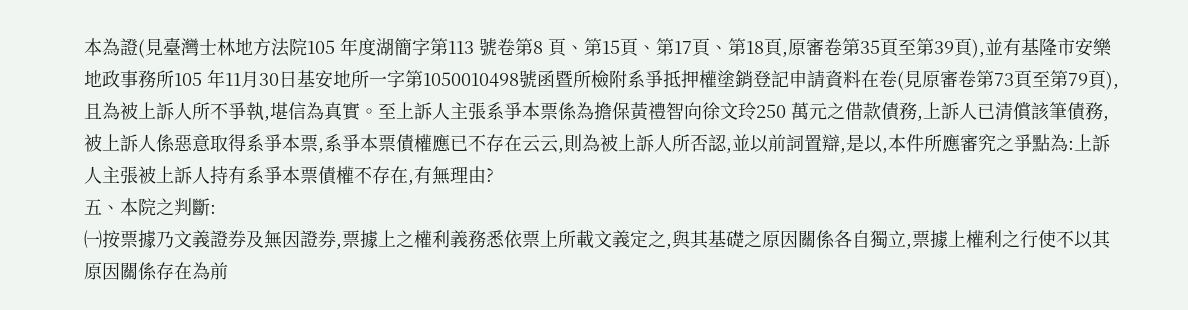本為證(見臺灣士林地方法院105 年度湖簡字第113 號卷第8 頁、第15頁、第17頁、第18頁,原審卷第35頁至第39頁),並有基隆市安樂地政事務所105 年11月30日基安地所一字第1050010498號函暨所檢附系爭抵押權塗銷登記申請資料在卷(見原審卷第73頁至第79頁),且為被上訴人所不爭執,堪信為真實。至上訴人主張系爭本票係為擔保黃禮智向徐文玲250 萬元之借款債務,上訴人已清償該筆債務,被上訴人係惡意取得系爭本票,系爭本票債權應已不存在云云,則為被上訴人所否認,並以前詞置辯,是以,本件所應審究之爭點為:上訴人主張被上訴人持有系爭本票債權不存在,有無理由?
五、本院之判斷:
㈠按票據乃文義證券及無因證券,票據上之權利義務悉依票上所載文義定之,與其基礎之原因關係各自獨立,票據上權利之行使不以其原因關係存在為前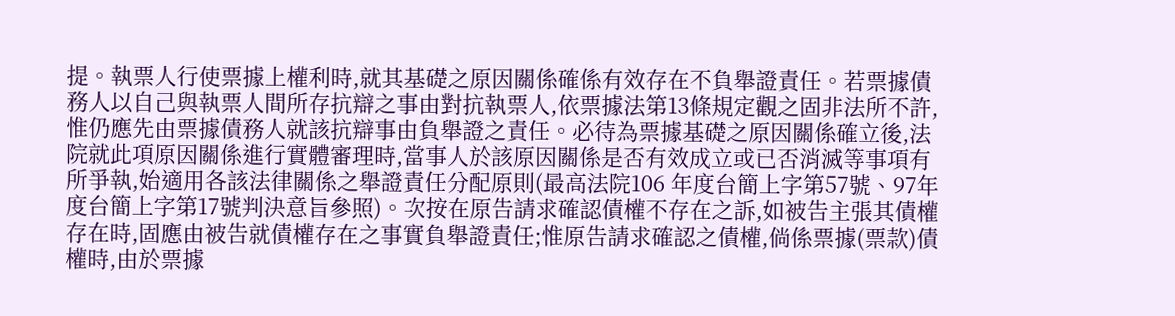提。執票人行使票據上權利時,就其基礎之原因關係確係有效存在不負舉證責任。若票據債務人以自己與執票人間所存抗辯之事由對抗執票人,依票據法第13條規定觀之固非法所不許,惟仍應先由票據債務人就該抗辯事由負舉證之責任。必待為票據基礎之原因關係確立後,法院就此項原因關係進行實體審理時,當事人於該原因關係是否有效成立或已否消滅等事項有所爭執,始適用各該法律關係之舉證責任分配原則(最高法院106 年度台簡上字第57號、97年度台簡上字第17號判決意旨參照)。次按在原告請求確認債權不存在之訴,如被告主張其債權存在時,固應由被告就債權存在之事實負舉證責任;惟原告請求確認之債權,倘係票據(票款)債權時,由於票據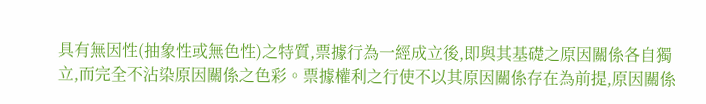具有無因性(抽象性或無色性)之特質,票據行為一經成立後,即與其基礎之原因關係各自獨立,而完全不沾染原因關係之色彩。票據權利之行使不以其原因關係存在為前提,原因關係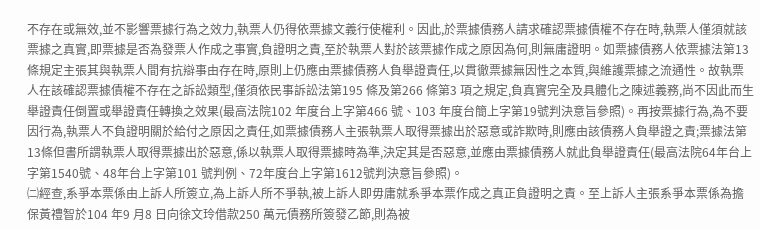不存在或無效,並不影響票據行為之效力,執票人仍得依票據文義行使權利。因此,於票據債務人請求確認票據債權不存在時,執票人僅須就該票據之真實,即票據是否為發票人作成之事實,負證明之責,至於執票人對於該票據作成之原因為何,則無庸證明。如票據債務人依票據法第13條規定主張其與執票人間有抗辯事由存在時,原則上仍應由票據債務人負舉證責任,以貫徹票據無因性之本質,與維護票據之流通性。故執票人在該確認票據債權不存在之訴訟類型,僅須依民事訴訟法第195 條及第266 條第3 項之規定,負真實完全及具體化之陳述義務,尚不因此而生舉證責任倒置或舉證責任轉換之效果(最高法院102 年度台上字第466 號、103 年度台簡上字第19號判決意旨參照)。再按票據行為,為不要因行為,執票人不負證明關於給付之原因之責任,如票據債務人主張執票人取得票據出於惡意或詐欺時,則應由該債務人負舉證之責;票據法第13條但書所謂執票人取得票據出於惡意,係以執票人取得票據時為準,決定其是否惡意,並應由票據債務人就此負舉證責任(最高法院64年台上字第1540號、48年台上字第101 號判例、72年度台上字第1612號判決意旨參照)。
㈡經查,系爭本票係由上訴人所簽立,為上訴人所不爭執,被上訴人即毋庸就系爭本票作成之真正負證明之責。至上訴人主張系爭本票係為擔保黃禮智於104 年9 月8 日向徐文玲借款250 萬元債務所簽發乙節,則為被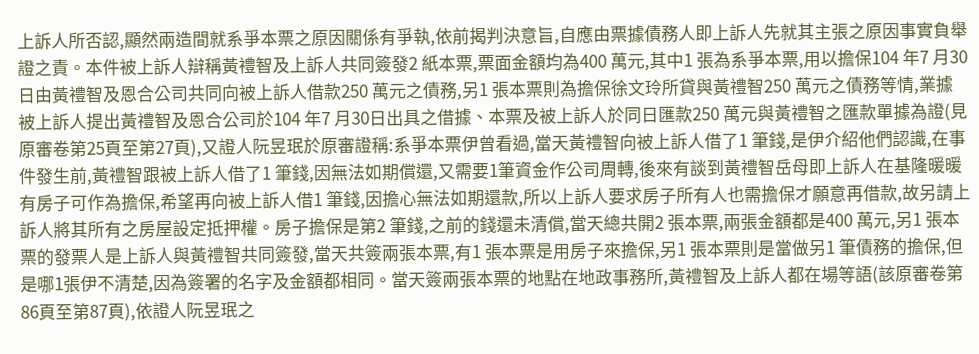上訴人所否認,顯然兩造間就系爭本票之原因關係有爭執,依前揭判決意旨,自應由票據債務人即上訴人先就其主張之原因事實負舉證之責。本件被上訴人辯稱黃禮智及上訴人共同簽發2 紙本票,票面金額均為400 萬元,其中1 張為系爭本票,用以擔保104 年7 月30日由黃禮智及恩合公司共同向被上訴人借款250 萬元之債務,另1 張本票則為擔保徐文玲所貸與黃禮智250 萬元之債務等情,業據被上訴人提出黃禮智及恩合公司於104 年7 月30日出具之借據、本票及被上訴人於同日匯款250 萬元與黃禮智之匯款單據為證(見原審卷第25頁至第27頁),又證人阮昱珉於原審證稱:系爭本票伊曾看過,當天黃禮智向被上訴人借了1 筆錢,是伊介紹他們認識,在事件發生前,黃禮智跟被上訴人借了1 筆錢,因無法如期償還,又需要1筆資金作公司周轉,後來有談到黃禮智岳母即上訴人在基隆暖暖有房子可作為擔保,希望再向被上訴人借1 筆錢,因擔心無法如期還款,所以上訴人要求房子所有人也需擔保才願意再借款,故另請上訴人將其所有之房屋設定抵押權。房子擔保是第2 筆錢,之前的錢還未清償,當天總共開2 張本票,兩張金額都是400 萬元,另1 張本票的發票人是上訴人與黃禮智共同簽發,當天共簽兩張本票,有1 張本票是用房子來擔保,另1 張本票則是當做另1 筆債務的擔保,但是哪1張伊不清楚,因為簽署的名字及金額都相同。當天簽兩張本票的地點在地政事務所,黃禮智及上訴人都在場等語(該原審卷第86頁至第87頁),依證人阮昱珉之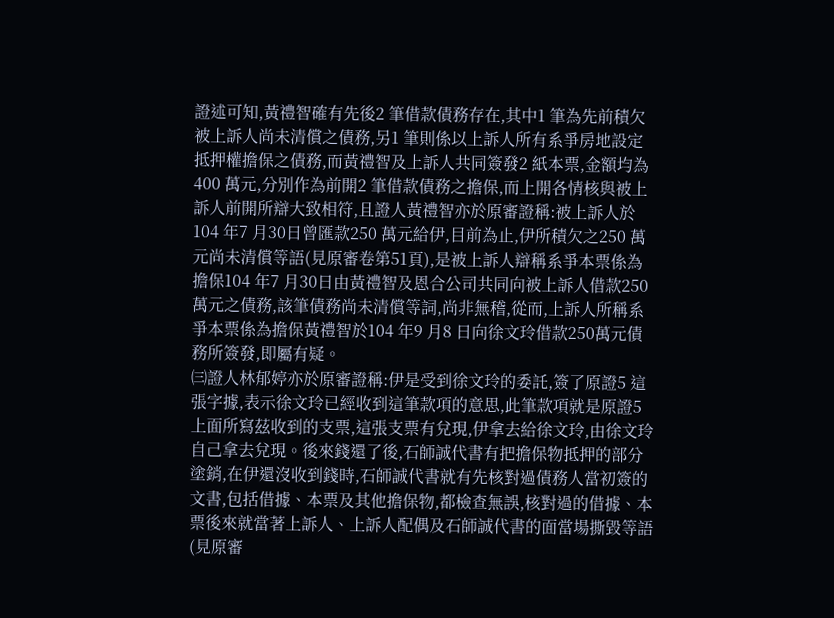證述可知,黃禮智確有先後2 筆借款債務存在,其中1 筆為先前積欠被上訴人尚未清償之債務,另1 筆則係以上訴人所有系爭房地設定抵押權擔保之債務,而黃禮智及上訴人共同簽發2 紙本票,金額均為400 萬元,分別作為前開2 筆借款債務之擔保,而上開各情核與被上訴人前開所辯大致相符,且證人黃禮智亦於原審證稱:被上訴人於104 年7 月30日曾匯款250 萬元給伊,目前為止,伊所積欠之250 萬元尚未清償等語(見原審卷第51頁),是被上訴人辯稱系爭本票係為擔保104 年7 月30日由黃禮智及恩合公司共同向被上訴人借款250 萬元之債務,該筆債務尚未清償等詞,尚非無稽,從而,上訴人所稱系爭本票係為擔保黃禮智於104 年9 月8 日向徐文玲借款250萬元債務所簽發,即屬有疑。
㈢證人林郁婷亦於原審證稱:伊是受到徐文玲的委託,簽了原證5 這張字據,表示徐文玲已經收到這筆款項的意思,此筆款項就是原證5 上面所寫茲收到的支票,這張支票有兌現,伊拿去給徐文玲,由徐文玲自己拿去兌現。後來錢還了後,石師誠代書有把擔保物抵押的部分塗銷,在伊還沒收到錢時,石師誠代書就有先核對過債務人當初簽的文書,包括借據、本票及其他擔保物,都檢查無誤,核對過的借據、本票後來就當著上訴人、上訴人配偶及石師誠代書的面當場撕毀等語(見原審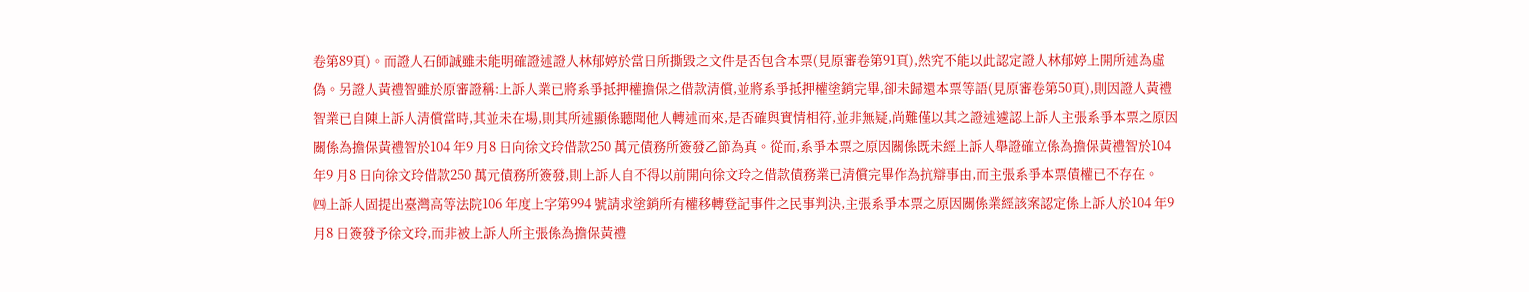卷第89頁)。而證人石師誠雖未能明確證述證人林郁婷於當日所撕毀之文件是否包含本票(見原審卷第91頁),然究不能以此認定證人林郁婷上開所述為虛偽。另證人黃禮智雖於原審證稱:上訴人業已將系爭抵押權擔保之借款清償,並將系爭抵押權塗銷完畢,卻未歸還本票等語(見原審卷第50頁),則因證人黃禮智業已自陳上訴人清償當時,其並未在場,則其所述顯係聽聞他人轉述而來,是否確與實情相符,並非無疑,尚難僅以其之證述遽認上訴人主張系爭本票之原因關係為擔保黃禮智於104 年9 月8 日向徐文玲借款250 萬元債務所簽發乙節為真。從而,系爭本票之原因關係既未經上訴人舉證確立係為擔保黃禮智於104 年9 月8 日向徐文玲借款250 萬元債務所簽發,則上訴人自不得以前開向徐文玲之借款債務業已清償完畢作為抗辯事由,而主張系爭本票債權已不存在。
㈣上訴人固提出臺灣高等法院106 年度上字第994 號請求塗銷所有權移轉登記事件之民事判決,主張系爭本票之原因關係業經該案認定係上訴人於104 年9 月8 日簽發予徐文玲,而非被上訴人所主張係為擔保黃禮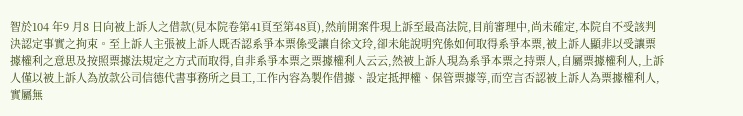智於104 年9 月8 日向被上訴人之借款(見本院卷第41頁至第48頁),然前開案件現上訴至最高法院,目前審理中,尚未確定,本院自不受該判決認定事實之拘束。至上訴人主張被上訴人既否認系爭本票係受讓自徐文玲,卻未能說明究係如何取得系爭本票,被上訴人顯非以受讓票據權利之意思及按照票據法規定之方式而取得,自非系爭本票之票據權利人云云,然被上訴人現為系爭本票之持票人,自屬票據權利人,上訴人僅以被上訴人為放款公司信德代書事務所之員工,工作內容為製作借據、設定抵押權、保管票據等,而空言否認被上訴人為票據權利人,實屬無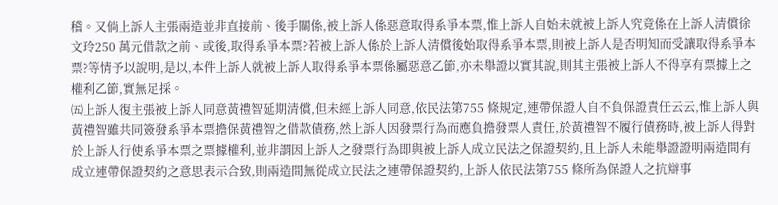稽。又倘上訴人主張兩造並非直接前、後手關係,被上訴人係惡意取得系爭本票,惟上訴人自始未就被上訴人究竟係在上訴人清償徐文玲250 萬元借款之前、或後,取得系爭本票?若被上訴人係於上訴人清償後始取得系爭本票,則被上訴人是否明知而受讓取得系爭本票?等情予以說明,是以,本件上訴人就被上訴人取得系爭本票係屬惡意乙節,亦未舉證以實其說,則其主張被上訴人不得享有票據上之權利乙節,實無足採。
㈤上訴人復主張被上訴人同意黃禮智延期清償,但未經上訴人同意,依民法第755 條規定,連帶保證人自不負保證責任云云,惟上訴人與黃禮智雖共同簽發系爭本票擔保黃禮智之借款債務,然上訴人因發票行為而應負擔發票人責任,於黃禮智不履行債務時,被上訴人得對於上訴人行使系爭本票之票據權利,並非謂因上訴人之發票行為即與被上訴人成立民法之保證契約,且上訴人未能舉證證明兩造間有成立連帶保證契約之意思表示合致,則兩造間無從成立民法之連帶保證契約,上訴人依民法第755 條所為保證人之抗辯事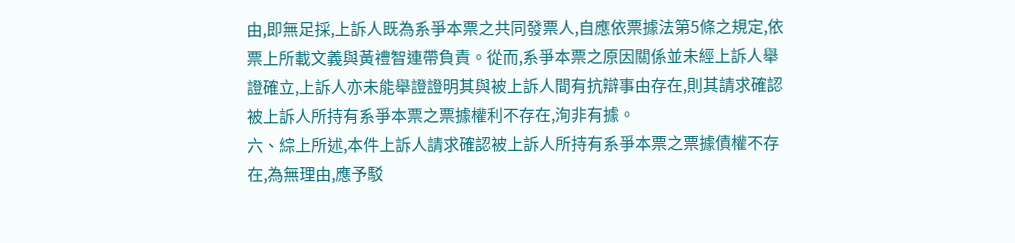由,即無足採,上訴人既為系爭本票之共同發票人,自應依票據法第5條之規定,依票上所載文義與黃禮智連帶負責。從而,系爭本票之原因關係並未經上訴人舉證確立,上訴人亦未能舉證證明其與被上訴人間有抗辯事由存在,則其請求確認被上訴人所持有系爭本票之票據權利不存在,洵非有據。
六、綜上所述,本件上訴人請求確認被上訴人所持有系爭本票之票據債權不存在,為無理由,應予駁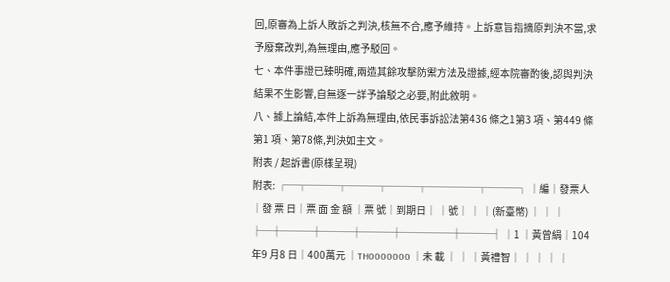回,原審為上訴人敗訴之判決,核無不合,應予維持。上訴意旨指摘原判決不當,求予廢棄改判,為無理由,應予駁回。
七、本件事證已臻明確,兩造其餘攻擊防禦方法及證據,經本院審酌後,認與判決結果不生影響,自無逐一詳予論駁之必要,附此敘明。
八、據上論結,本件上訴為無理由,依民事訴訟法第436 條之1第3 項、第449 條第1 項、第78條,判決如主文。
附表 / 起訴書(原樣呈現)
附表: ┌─┬───┬───┬───┬─────┬───┐ │編│發票人│發 票 日│票 面 金 額 │票 號│到期日│ │號│ │ │(新臺幣) │ │ │ ├─┼───┼───┼───┼─────┼───┤ │1 │黃曾絹│104 年9 月8 日│400萬元 │TH0000000 │未 載 │ │ │黃禮智│ │ │ │ │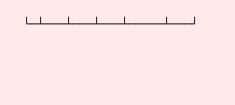└─┴───┴───┴───┴─────┴───┘